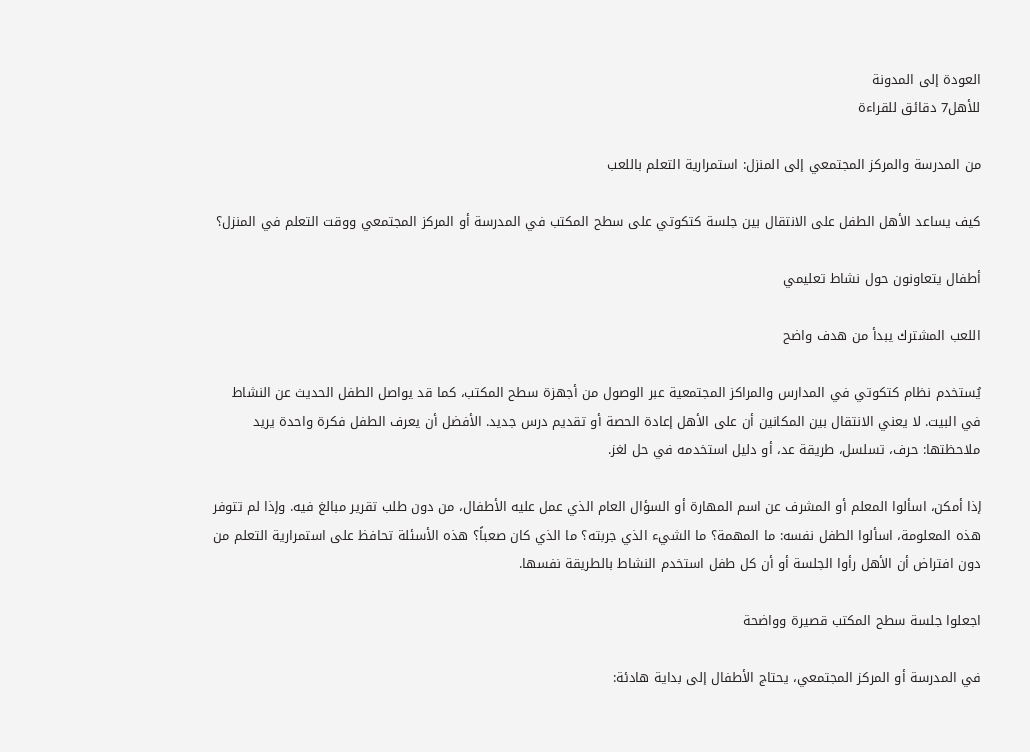العودة إلى المدونة
للأهل7 دقائق للقراءة

من المدرسة والمركز المجتمعي إلى المنزل: استمرارية التعلم باللعب

كيف يساعد الأهل الطفل على الانتقال بين جلسة كتكوتي على سطح المكتب في المدرسة أو المركز المجتمعي ووقت التعلم في المنزل؟

أطفال يتعاونون حول نشاط تعليمي

اللعب المشترك يبدأ من هدف واضح

يُستخدم نظام كتكوتي في المدارس والمراكز المجتمعية عبر الوصول من أجهزة سطح المكتب، كما قد يواصل الطفل الحديث عن النشاط في البيت. لا يعني الانتقال بين المكانين أن على الأهل إعادة الحصة أو تقديم درس جديد. الأفضل أن يعرف الطفل فكرة واحدة يريد ملاحظتها: حرف، تسلسل، طريقة عد، أو دليل استخدمه في حل لغز.

إذا أمكن، اسألوا المعلم أو المشرف عن اسم المهارة أو السؤال العام الذي عمل عليه الأطفال، من دون طلب تقرير مبالغ فيه. وإذا لم تتوفر هذه المعلومة، اسألوا الطفل نفسه: ما المهمة؟ ما الشيء الذي جربته؟ ما الذي كان صعباً؟ هذه الأسئلة تحافظ على استمرارية التعلم من دون افتراض أن الأهل رأوا الجلسة أو أن كل طفل استخدم النشاط بالطريقة نفسها.

اجعلوا جلسة سطح المكتب قصيرة وواضحة

في المدرسة أو المركز المجتمعي، يحتاج الأطفال إلى بداية هادئة: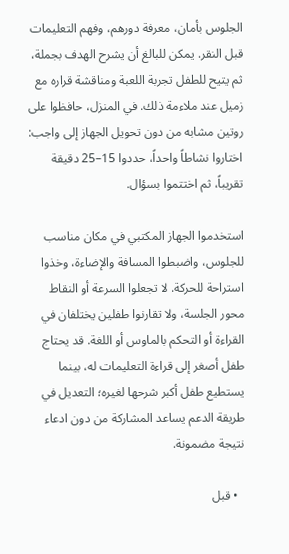الجلوس بأمان، معرفة دورهم، وفهم التعليمات قبل النقر. يمكن للبالغ أن يشرح الهدف بجملة، ثم يتيح للطفل تجربة اللعبة ومناقشة قراره مع زميل عند ملاءمة ذلك. في المنزل، حافظوا على روتين مشابه من دون تحويل الجهاز إلى واجب: اختاروا نشاطاً واحداً، حددوا 15–25 دقيقة تقريباً، ثم اختتموا بسؤال.

استخدموا الجهاز المكتبي في مكان مناسب للجلوس، واضبطوا المسافة والإضاءة، وخذوا استراحة للحركة. لا تجعلوا السرعة أو النقاط محور الجلسة، ولا تقارنوا طفلين يختلفان في القراءة أو التحكم بالماوس أو اللغة. قد يحتاج طفل أصغر إلى قراءة التعليمات له، بينما يستطيع طفل أكبر شرحها لغيره؛ التعديل في طريقة الدعم يساعد المشاركة من دون ادعاء نتيجة مضمونة.

  • قبل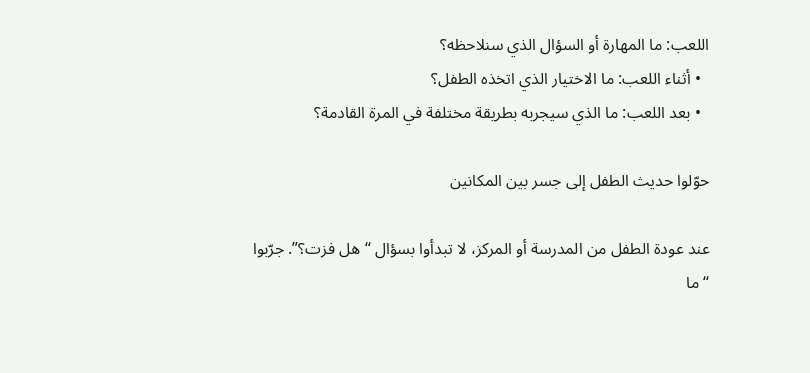اللعب: ما المهارة أو السؤال الذي سنلاحظه؟
  • أثناء اللعب: ما الاختيار الذي اتخذه الطفل؟
  • بعد اللعب: ما الذي سيجربه بطريقة مختلفة في المرة القادمة؟

حوّلوا حديث الطفل إلى جسر بين المكانين

عند عودة الطفل من المدرسة أو المركز، لا تبدأوا بسؤال “هل فزت؟”. جرّبوا “ما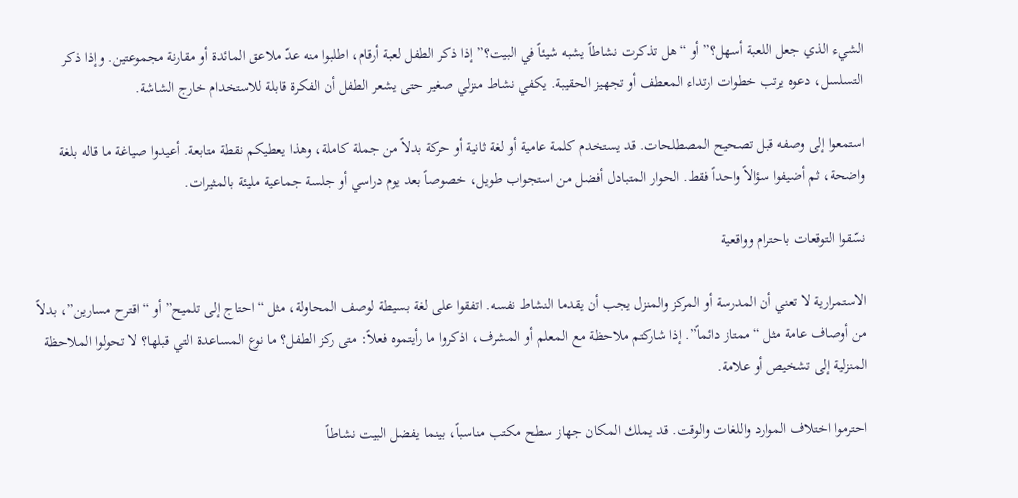الشيء الذي جعل اللعبة أسهل؟” أو “هل تذكرت نشاطاً يشبه شيئاً في البيت؟” إذا ذكر الطفل لعبة أرقام، اطلبوا منه عدّ ملاعق المائدة أو مقارنة مجموعتين. وإذا ذكر التسلسل، دعوه يرتب خطوات ارتداء المعطف أو تجهيز الحقيبة. يكفي نشاط منزلي صغير حتى يشعر الطفل أن الفكرة قابلة للاستخدام خارج الشاشة.

استمعوا إلى وصفه قبل تصحيح المصطلحات. قد يستخدم كلمة عامية أو لغة ثانية أو حركة بدلاً من جملة كاملة، وهذا يعطيكم نقطة متابعة. أعيدوا صياغة ما قاله بلغة واضحة، ثم أضيفوا سؤالاً واحداً فقط. الحوار المتبادل أفضل من استجواب طويل، خصوصاً بعد يوم دراسي أو جلسة جماعية مليئة بالمثيرات.

نسّقوا التوقعات باحترام وواقعية

الاستمرارية لا تعني أن المدرسة أو المركز والمنزل يجب أن يقدما النشاط نفسه. اتفقوا على لغة بسيطة لوصف المحاولة، مثل “احتاج إلى تلميح” أو “اقترح مسارين”، بدلاً من أوصاف عامة مثل “ممتاز دائماً”. إذا شاركتم ملاحظة مع المعلم أو المشرف، اذكروا ما رأيتموه فعلاً: متى ركز الطفل؟ ما نوع المساعدة التي قبلها؟ لا تحولوا الملاحظة المنزلية إلى تشخيص أو علامة.

احترموا اختلاف الموارد واللغات والوقت. قد يملك المكان جهاز سطح مكتب مناسباً، بينما يفضل البيت نشاطاً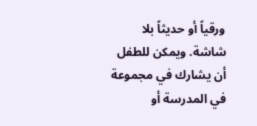ورقياً أو حديثاً بلا شاشة. ويمكن للطفل أن يشارك في مجموعة في المدرسة أو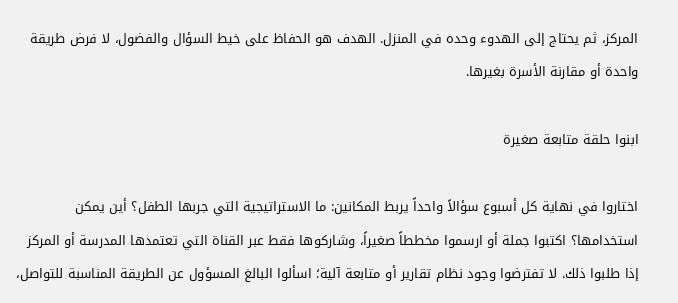المركز، ثم يحتاج إلى الهدوء وحده في المنزل. الهدف هو الحفاظ على خيط السؤال والفضول، لا فرض طريقة واحدة أو مقارنة الأسرة بغيرها.

ابنوا حلقة متابعة صغيرة

اختاروا في نهاية كل أسبوع سؤالاً واحداً يربط المكانين: ما الاستراتيجية التي جربها الطفل؟ أين يمكن استخدامها؟ اكتبوا جملة أو ارسموا مخططاً صغيراً، وشاركوها فقط عبر القناة التي تعتمدها المدرسة أو المركز إذا طلبوا ذلك. لا تفترضوا وجود نظام تقارير أو متابعة آلية؛ اسألوا البالغ المسؤول عن الطريقة المناسبة للتواصل،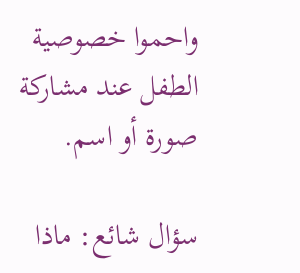واحموا خصوصية الطفل عند مشاركة صورة أو اسم.

سؤال شائع: ماذا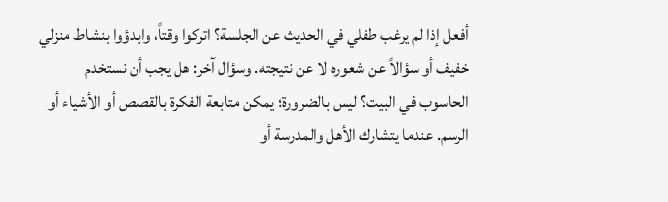أفعل إذا لم يرغب طفلي في الحديث عن الجلسة؟ اتركوا وقتاً، وابدؤوا بنشاط منزلي خفيف أو سؤالاً عن شعوره لا عن نتيجته. وسؤال آخر: هل يجب أن نستخدم الحاسوب في البيت؟ ليس بالضرورة؛ يمكن متابعة الفكرة بالقصص أو الأشياء أو الرسم. عندما يتشارك الأهل والمدرسة أو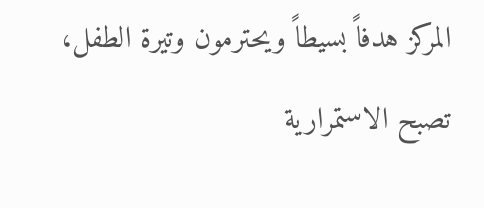المركز هدفاً بسيطاً ويحترمون وتيرة الطفل، تصبح الاستمرارية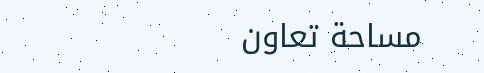مساحة تعاون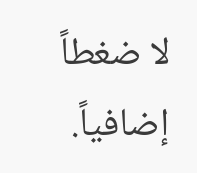لا ضغطاً إضافياً.